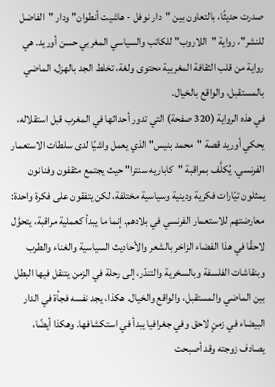صدرت حديثًا، بالتعاون بين "دار نوفل - هاشيت أنطوان" ودار "الفاضل للنشر"، رواية "اللاروب" للكاتب والسياسي المغربي حسن أوريد. هي رواية من قلب الثقافة المغربية محتوى ولغة، تخلط الجد بالهزل، الماضي بالمستقبل، والواقع بالخيال.
في هذه الرواية (320 صفحة) التي تدور أحداثها في المغرب قبل استقلاله، يحكي أوريد قصة "محمد بنيس" الذي يعمل واشيًا لدى سلطات الاستعمار الفرنسي. يُكلَّف بمراقبة "كاباريه سنترا" حيث يجتمع مثقفون وفنانون يمثلون تيّارات فكرية ودينية وسياسية مختلفة، لكن يتفقون على فكرة واحدة: معارضتهم للاستعمار الفرنسي في بلادهم. إنما ما يبدأ كعملية مراقبة، يتحوَّل لاحقًا في هذا الفضاء الزاخر بالشعر والأحاديث السياسية والغناء والطرب وبنقاشات الفلسفة وبالسخرية والتندّر، إلى رحلة في الزمن يتنقل فيها البطل بين الماضي والمستقبل، والواقع والخيال. هكذا، يجد نفسه فجأة في الدار البيضاء في زمنٍ لاحق وفي جغرافيا يبدأ في استكشافها. وهكذا أيضًا، يصادف زوجته وقد أصبحت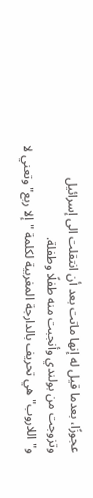عجوزًا، بعدما قيل له إنها ماتت بعد أن انتقلت الى إسرائيل وتزوجت من بولندي وأنجبت منه طفلًا وطفلة.
و"اللاروب" هي تحريف بالدارجة المغربية لكلمة "إلا ربع" وتعني لا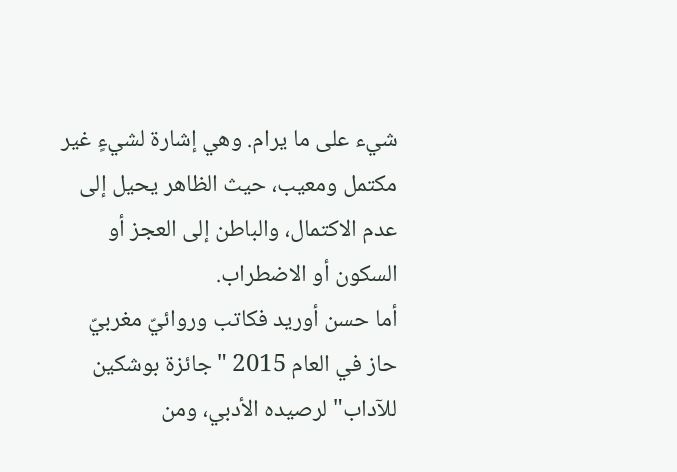شيء على ما يرام. وهي إشارة لشيءٍ غير مكتمل ومعيب، حيث الظاهر يحيل إلى عدم الاكتمال، والباطن إلى العجز أو السكون أو الاضطراب.
أما حسن أوريد فكاتب وروائيّ مغربيّ حاز في العام 2015 "جائزة بوشكين للآداب" لرصيده الأدبي، ومن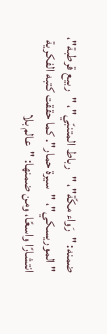ضمنه: "رَواء مكّة"، "رباط المتنبّي"، "ربيع قرطبة"، "الموريسكي"، "سيرة حمار". كما حققت كتبه الفكرية انتشارًا واسعًا، ومن ضمنها: "عالم بلا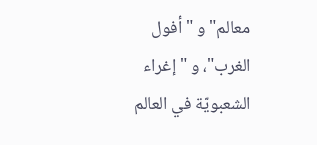معالم" و "أفول الغرب"، و "إغراء الشعبويّة في العالم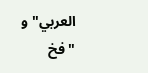العربي" و "فخ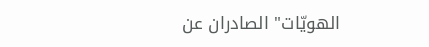الهويّات" الصادران عن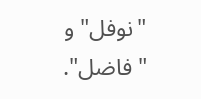"نوفل" و "فاضل".